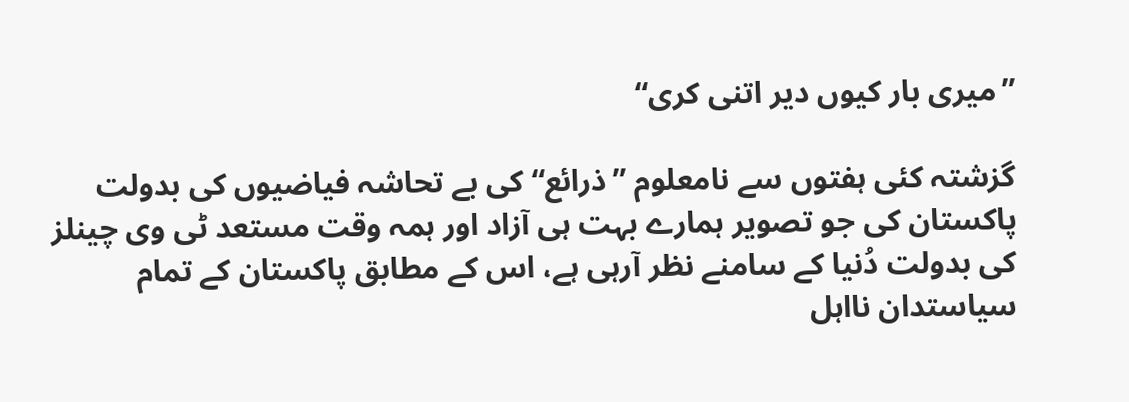”میری بار کیوں دیر اتنی کری“

گزشتہ کئی ہفتوں سے نامعلوم ”ذرائع“ کی بے تحاشہ فیاضیوں کی بدولت پاکستان کی جو تصویر ہمارے بہت ہی آزاد اور ہمہ وقت مستعد ٹی وی چینلز کی بدولت دُنیا کے سامنے نظر آرہی ہے، اس کے مطابق پاکستان کے تمام سیاستدان نااہل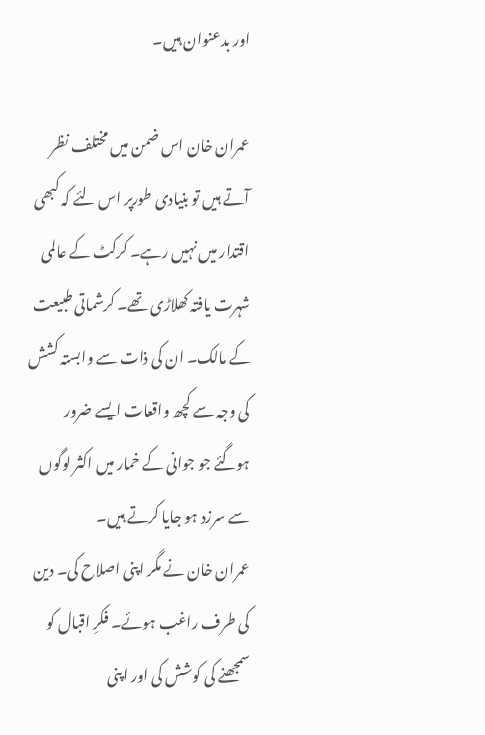اور بدعنوان ہیں۔

عمران خان اس ضمن میں مختلف نظر آتے ہیں تو بنیادی طورپر اس لئے کہ کبھی اقتدار میں نہیں رہے۔ کرکٹ کے عالمی شہرت یافتہ کھلاڑی تھے۔ کرشماتی طبیعت کے مالک۔ ان کی ذات سے وابستہ کشش کی وجہ سے کچھ واقعات ایسے ضرور ہوگئے جو جوانی کے خمار میں اکثر لوگوں سے سرزد ہو جایا کرتے ہیں۔
عمران خان نے مگر اپنی اصلاح کی۔ دین کی طرف راغب ہوئے۔ فکرِ اقبال کو سمجھنے کی کوشش کی اور اپنی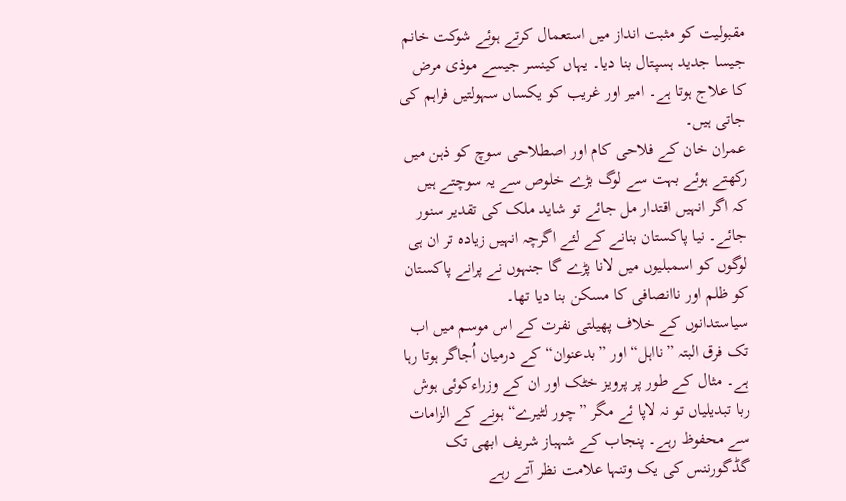مقبولیت کو مثبت انداز میں استعمال کرتے ہوئے شوکت خانم جیسا جدید ہسپتال بنا دیا۔ یہاں کینسر جیسے موذی مرض کا علاج ہوتا ہے۔ امیر اور غریب کو یکساں سہولتیں فراہم کی جاتی ہیں۔
عمران خان کے فلاحی کام اور اصطلاحی سوچ کو ذہن میں رکھتے ہوئے بہت سے لوگ بڑے خلوص سے یہ سوچتے ہیں کہ اگر انہیں اقتدار مل جائے تو شاید ملک کی تقدیر سنور جائے۔ نیا پاکستان بنانے کے لئے اگرچہ انہیں زیادہ تر ان ہی لوگوں کو اسمبلیوں میں لانا پڑے گا جنہوں نے پرانے پاکستان کو ظلم اور ناانصافی کا مسکن بنا دیا تھا۔
سیاستدانوں کے خلاف پھیلتی نفرت کے اس موسم میں اب تک فرق البتہ ”نااہل“ اور ”بدعنوان“ کے درمیان اُجاگر ہوتا رہا ہے۔ مثال کے طور پر پرویز خٹک اور ان کے وزراءکوئی ہوش ربا تبدیلیاں تو نہ لاپا ئے مگر ”چور لٹیرے“ ہونے کے الزامات سے محفوظ رہے۔ پنجاب کے شہباز شریف ابھی تک گڈگورننس کی یک وتنہا علامت نظر آتے رہے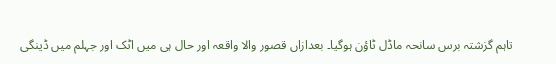تاہم گزشتہ برس سانحہ ماڈل ٹاؤن ہوگیا۔ بعدازاں قصور والا واقعہ اور حال ہی میں اٹک اور جہلم میں ڈینگی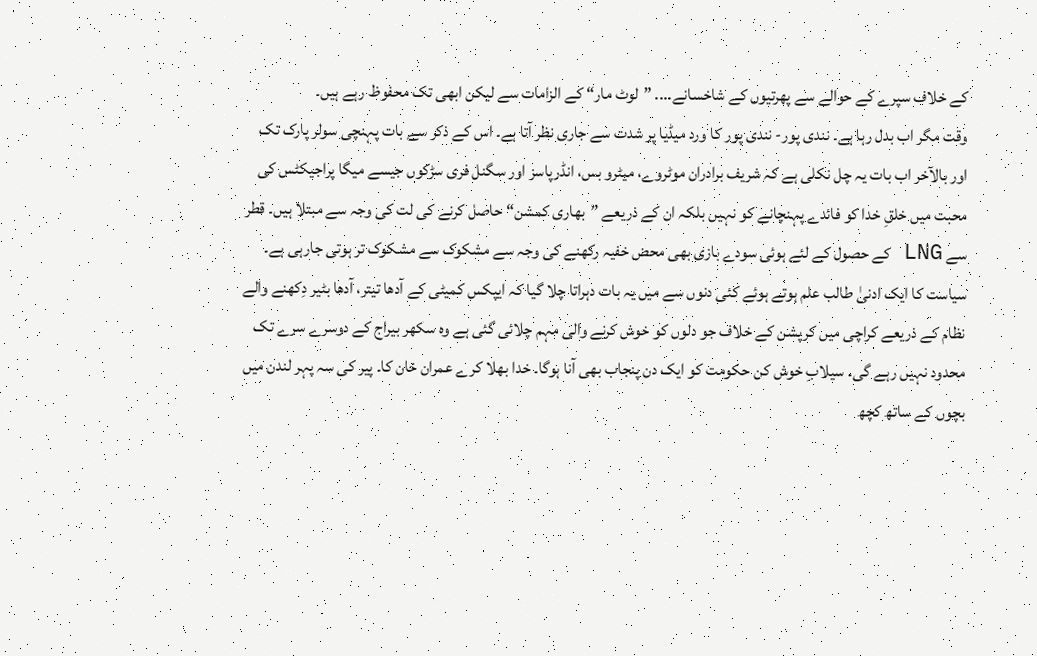کے خلاف سپرے کے حوالے سے پھرتیوں کے شاخسانے.... ”لوٹ مار“ کے الزامات سے لیکن ابھی تک محفوظ رہے ہیں۔
وقت مگر اب بدل رہا ہے۔ نندی پور- نندی پور کا ورد میڈیا پر شدت سے جاری نظر آتا ہے۔ اس کے ذکر سے بات پہنچی سولر پارک تک اور بالآخر اب بات یہ چل نکلی ہے کہ شریف برادران موٹروے، میٹرو بس، انڈرپاسز اور سگنل فری سڑکوں جیسے میگا پراجیکٹس کی محبت میں خلقِ خدا کو فائدے پہنچانے کو نہیں بلکہ ان کے ذریعے ”بھاری کمشن“ حاصل کرنے کی لت کی وجہ سے مبتلا ہیں۔ قطر سے LNG کے حصول کے لئے ہوئی سودے بازی بھی محض خفیہ رکھنے کی وجہ سے مشکوک سے مشکوک تر ہوتی جارہی ہے۔
سیاست کا ایک ادنیٰ طالب علم ہوتے ہوئے کئی دنوں سے میں یہ بات دہراتا چلا گیا کہ ایپکس کمیٹی کے آدھا تیتر، آدھا بٹیر دِکھنے والے نظام کے ذریعے کراچی میں کرپشن کے خلاف جو دلوں کو خوش کرنے والی مہم چلائی گئی ہے وہ سکھر بیراج کے دوسرے سرے تک محدود نہیں رہے گی۔ سیلابِ خوش کن حکومت کو ایک دن پنجاب بھی آنا ہوگا۔ خدا بھلا کرے عمران خان کا۔ پیر کی سہ پہر لندن میں بچوں کے ساتھ کچھ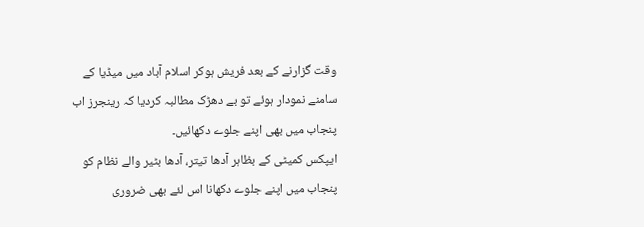وقت گزارنے کے بعد فریش ہوکر اسلام آباد میں میڈیا کے سامنے نمودار ہوئے تو بے دھڑک مطالبہ کردیا کہ رینجرز اب پنجاب میں بھی اپنے جلوے دکھائیں۔
ایپکس کمیٹی کے بظاہر آدھا تیتر، آدھا بٹیر والے نظام کو پنجاب میں اپنے جلوے دکھانا اس لئے بھی ضروری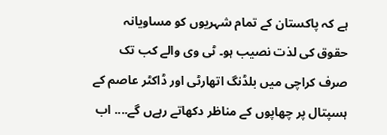ہے کہ پاکستان کے تمام شہریوں کو مساویانہ حقوق کی لذت نصیب ہو۔ ٹی وی والے کب تک صرف کراچی میں بلڈنگ اتھارٹی اور ڈاکٹر عاصم کے ہسپتال پر چھاپوں کے مناظر دکھاتے رہےں گے.... اب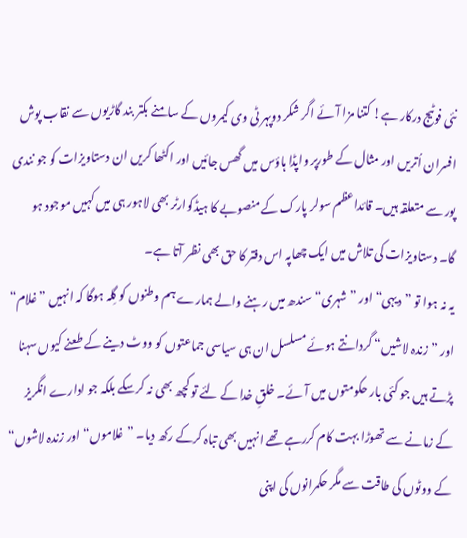نئی فوٹیج درکار ہے! کتنا مزا آئے اگر شکر دوپہر ٹی وی کیمروں کے سامنے بکتر بند گاڑیوں سے نقاب پوش افسران اُتریں اور مثال کے طورپر واپڈا ہاؤس میں گھس جائیں اور اکٹھا کریں ان دستاویزات کو جو نندی پور سے متعلقہ ہیں۔ قائداعظم سولر پارک کے منصوبے کا ہیڈکوارٹر بھی لاہور ہی میں کہیں موجود ہو گا۔ دستاویزات کی تلاش میں ایک چھاپہ اس دفتر کا حق بھی نظر آتا ہے۔
یہ نہ ہوا تو ”دیہی“ اور ”شہری“ سندھ میں رہنے والے ہمارے ہم وطنوں کو گِلہ ہوگا کہ انہیں ”غلام“ اور ”زندہ لاشیں“ گردانتے ہوئے مسلسل ان ہی سیاسی جماعتوں کو ووٹ دینے کے طعنے کیوں سہنا پڑتے ہیں جو کئی بار حکومتوں میں آئے۔ خلقِ خدا کے لئے تو کچھ بھی نہ کرسکے بلکہ جو ادارے انگریز کے زمانے سے تھوڑا بہت کام کررہے تھے انہیں بھی تباہ کرکے رکھ دیا۔ ”غلاموں“ اور زندہ لاشوں“ کے ووٹوں کی طاقت سے مگر حکمرانوں کی اپنی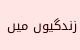زندگیوں میں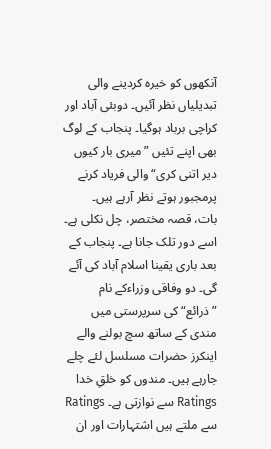آنکھوں کو خیرہ کردینے والی تبدیلیاں نظر آئیں۔ دوبئی آباد اور کراچی برباد ہوگیا۔ پنجاب کے لوگ بھی اپنے تئیں ”میری بار کیوں دیر اتنی کری“ والی فریاد کرنے پرمجبور ہوتے نظر آرہے ہیں۔
بات، قصہ مختصر، چل نکلی ہے۔ اسے دور تلک جانا ہے۔ پنجاب کے بعد باری یقینا اسلام آباد کی آئے گی۔ دو وفاقی وزراءکے نام ”ذرائع“ کی سرپرستی میں مندی کے ساتھ سچ بولنے والے اینکرز حضرات مسلسل لئے چلے جارہے ہیں۔ مندوں کو خلقِ خدا Ratings سے نوازتی ہے۔ Ratings سے ملتے ہیں اشتہارات اور ان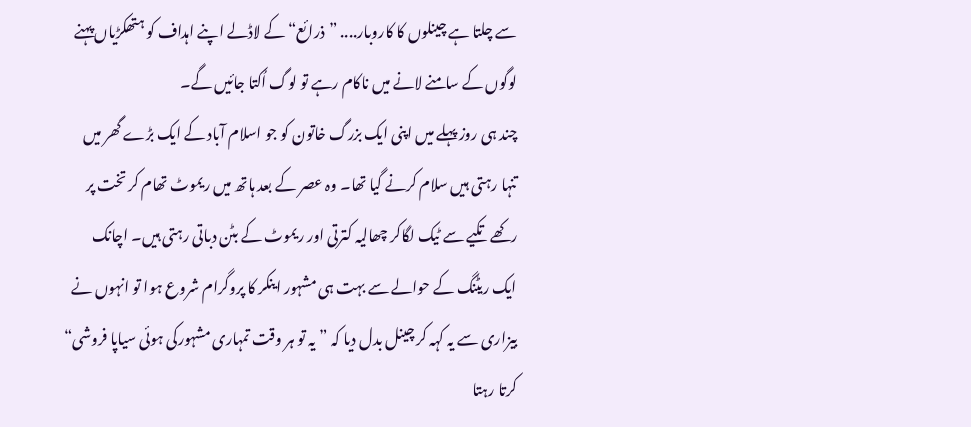سے چلتا ہے چینلوں کا کاروبار.... ”ذرائع“ کے لاڈلے اپنے اہداف کو ہتھکڑیاں پہنے لوگوں کے سامنے لانے میں ناکام رہے تو لوگ اُکتا جائیں گے۔
چند ہی روز پہلے میں اپنی ایک بزرگ خاتون کو جو اسلام آباد کے ایک بڑے گھر میں تنہا رہتی ہیں سلام کرنے گیا تھا۔ وہ عصر کے بعد ہاتھ میں ریموٹ تھام کر تخت پر رکھے تکیے سے ٹیک لگاکر چھالیہ کترتی اور ریموٹ کے بٹن دباتی رہتی ہیں۔ اچانک ایک ریٹنگ کے حوالے سے بہت ہی مشہور اینکر کا پروگرام شروع ہوا تو انہوں نے بیزاری سے یہ کہہ کر چینل بدل دیا کہ ”یہ تو ہر وقت تمہاری مشہورکی ہوئی سیاپا فروشی“ کرتا رہتا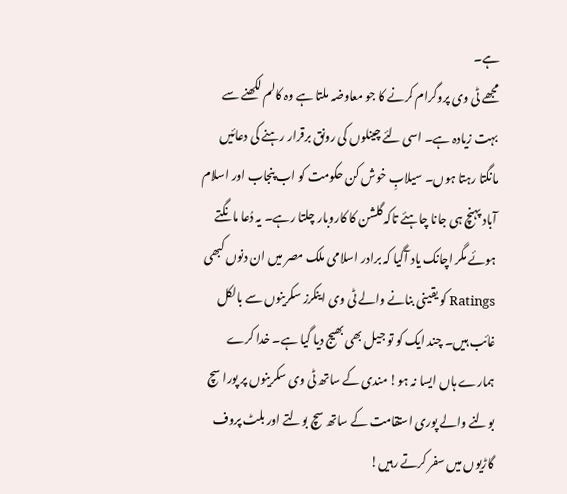ہے۔
مجھے ٹی وی پروگرام کرنے کا جو معاوضہ ملتا ہے وہ کالم لکھنے سے بہت زیادہ ہے۔ اسی لئے چینلوں کی رونق برقرار رہنے کی دعائیں مانگتا رہتا ہوں۔ سیلابِ خوش کن حکومت کو اب پنجاب اور اسلام آباد پہنچ ہی جانا چاہئے تاکہ گلشن کا کاروبار چلتا رہے۔ یہ دُعا مانگتے ہوئے مگر اچانک یاد آگیا کہ برادر اسلامی ملک مصر میں ان دنوں کبھی Ratings کو یقینی بنانے والے ٹی وی اینکرز سکرینوں سے بالکل غائب ہیں۔ چند ایک کو تو جیل بھی بھیج دیا گیا ہے۔ خدا کرے ہمارے ہاں ایسا نہ ہو! مندی کے ساتھ ٹی وی سکرینوں پر پورا سچ بولنے والے پوری استقامت کے ساتھ سچ بولتے اور بلٹ پروف گاڑیوں میں سفر کرتے رہیں!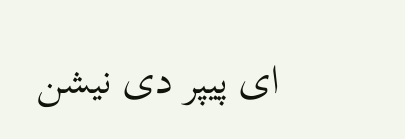ای پیپر دی نیشن